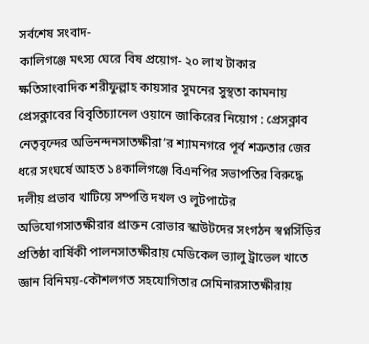সর্বশেষ সংবাদ-
কালিগঞ্জে মৎস্য ঘেরে বিষ প্রয়োগ- ২০ লাখ টাকার ক্ষতিসাংবাদিক শরীফুল্লাহ কায়সার সুমনের সুস্থতা কামনায় প্রেসক্লাবের বিবৃতিচ্যানেল ওয়ানে জাকিরের নিয়োগ : প্রেসক্লাব নেতৃবৃন্দের অভিনন্দনসাতক্ষীরা’র শ্যামনগরে পূর্ব শত্রুতার জের ধরে সংঘর্ষে আহত ১৪কালিগঞ্জে বিএনপির সভাপতির বিরুদ্ধে দলীয় প্রভাব খাটিয়ে সম্পত্তি দখল ও লুটপাটের অভিযোগসাতক্ষীরার প্রাক্তন রোভার স্কাউটদের সংগঠন স্বপ্নসিঁড়ির প্রতিষ্ঠা বার্ষিকী পালনসাতক্ষীরায় মেডিকেল ভ্যালু ট্রাভেল খাতে জ্ঞান বিনিময়-কৌশলগত সহযোগিতার সেমিনারসাতক্ষীরায়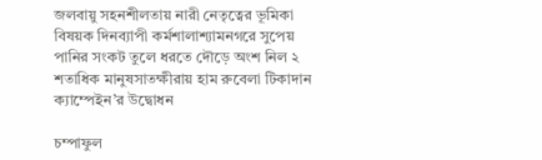জলবায়ু সহনশীলতায় নারী নেতৃত্বের ভূমিকা বিষয়ক দিনব্যাপী কর্মশালাশ্যামনগরে সুপেয় পানির সংকট তুলে ধরতে দৌড়ে অংশ নিল ২ শতাধিক মানুষসাতক্ষীরায় হাম রুবেলা টিকাদান ক্যাম্পেইন’র উদ্বোধন

চম্পাফুল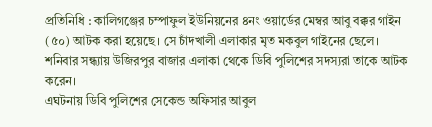প্রতিনিধি : কালিগঞ্জের চম্পাফুল ইউনিয়নের ৪নং ওয়ার্ডের মেম্বর আবু বক্কর গাইন (৫০) আটক করা হয়েছে। সে চাঁদখালী এলাকার মৃত মকবুল গাইনের ছেলে। শনিবার সন্ধ্যায় উজিরপুর বাজার এলাকা থেকে ডিবি পুলিশের সদস্যরা তাকে আটক করেন।
এঘটনায় ডিবি পুলিশের সেকেন্ড অফিসার আবুল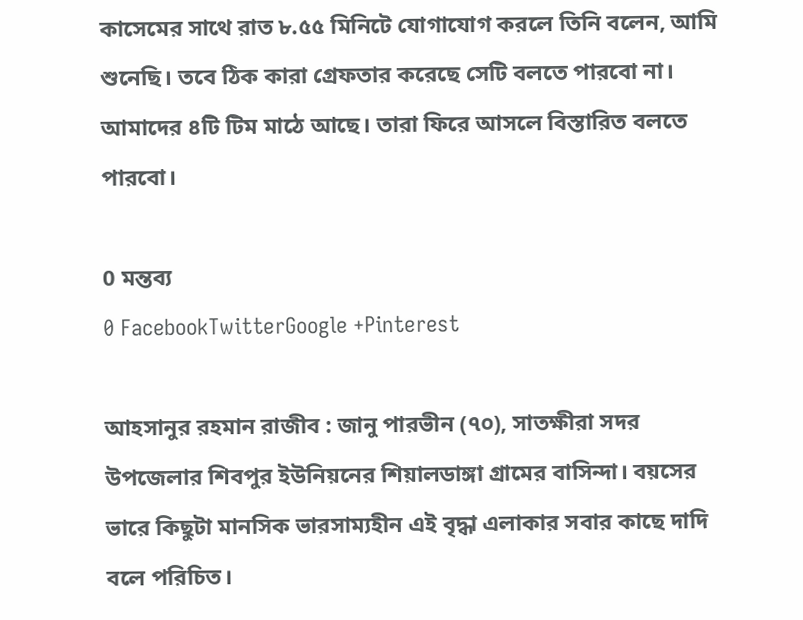কাসেমের সাথে রাত ৮.৫৫ মিনিটে যোগাযোগ করলে তিনি বলেন, আমি শুনেছি। তবে ঠিক কারা গ্রেফতার করেছে সেটি বলতে পারবো না। আমাদের ৪টি টিম মাঠে আছে। তারা ফিরে আসলে বিস্তারিত বলতে পারবো।

0 মন্তব্য
0 FacebookTwitterGoogle +Pinterest

আহসানুর রহমান রাজীব : জানু পারভীন (৭০), সাতক্ষীরা সদর উপজেলার শিবপুর ইউনিয়নের শিয়ালডাঙ্গা গ্রামের বাসিন্দা। বয়সের ভারে কিছুটা মানসিক ভারসাম্যহীন এই বৃদ্ধা এলাকার সবার কাছে দাদি বলে পরিচিত।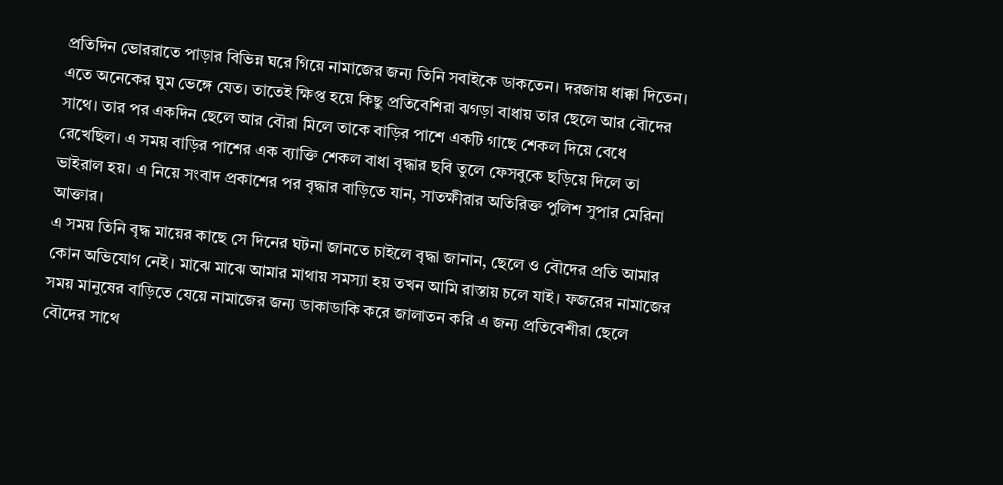প্রতিদিন ভোররাতে পাড়ার বিভিন্ন ঘরে গিয়ে নামাজের জন্য তিনি সবাইকে ডাকতেন। দরজায় ধাক্কা দিতেন। এতে অনেকের ঘুম ভেঙ্গে যেত। তাতেই ক্ষিপ্ত হয়ে কিছু প্রতিবেশিরা ঝগড়া বাধায় তার ছেলে আর বৌদের সাথে। তার পর একদিন ছেলে আর বৌরা মিলে তাকে বাড়ির পাশে একটি গাছে শেকল দিয়ে বেধে রেখেছিল। এ সময় বাড়ির পাশের এক ব্যাক্তি শেকল বাধা বৃদ্ধার ছবি তুলে ফেসবুকে ছড়িয়ে দিলে তা ভাইরাল হয়। এ নিয়ে সংবাদ প্রকাশের পর বৃদ্ধার বাড়িতে যান, সাতক্ষীরার অতিরিক্ত পুলিশ সুপার মেরিনা আক্তার।
এ সময় তিনি বৃদ্ধ মায়ের কাছে সে দিনের ঘটনা জানতে চাইলে বৃদ্ধা জানান, ছেলে ও বৌদের প্রতি আমার কোন অভিযোগ নেই। মাঝে মাঝে আমার মাথায় সমস্যা হয় তখন আমি রাস্তায় চলে যাই। ফজরের নামাজের সময় মানুষের বাড়িতে যেয়ে নামাজের জন্য ডাকাডাকি করে জালাতন করি এ জন্য প্রতিবেশীরা ছেলে বৌদের সাথে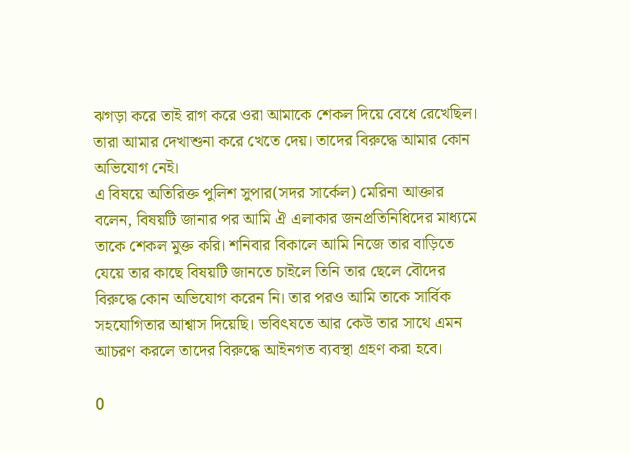ঝগড়া করে তাই রাগ করে ওরা আমাকে শেকল দিয়ে বেধে রেখেছিল। তারা আমার দেখাশুনা করে খেতে দেয়। তাদের বিরুদ্ধে আমার কোন অভিযোগ নেই।
এ বিষয়ে অতিরিক্ত পুলিশ সুপার(সদর সার্কেল) মেরিনা আক্তার বলেন, বিষয়টি জানার পর আমি ঐ এলাকার জনপ্রতিনিধিদের মাধ্যমে তাকে শেকল মুক্ত করি। শনিবার বিকালে আমি নিজে তার বাড়িতে যেয়ে তার কাছে বিষয়টি জানতে চাইলে তিনি তার ছেলে বৌদের বিরুদ্ধে কোন অভিযোগ করেন নি। তার পরও আমি তাকে সার্বিক সহযোগিতার আশ্বাস দিয়েছি। ভবিৎষতে আর কেউ তার সাথে এমন আচরণ করলে তাদের বিরুদ্ধে আইনগত ব্যবস্থা গ্রহণ করা হবে।

0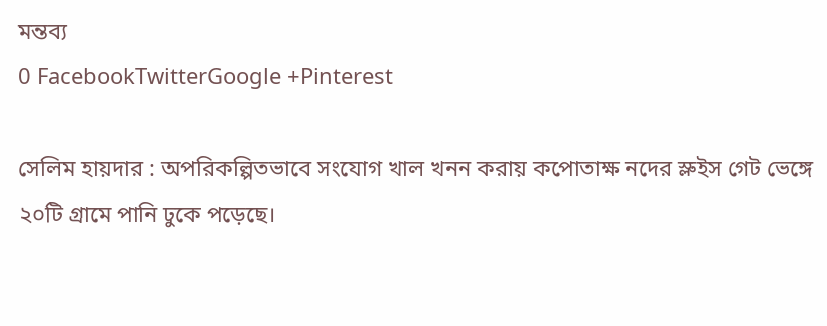মন্তব্য
0 FacebookTwitterGoogle +Pinterest

সেলিম হায়দার : অপরিকল্পিতভাবে সংযোগ খাল খনন করায় কপোতাক্ষ নদের স্লুইস গেট ভেঙ্গে ২০টি গ্রামে পানি ঢুকে পড়েছে।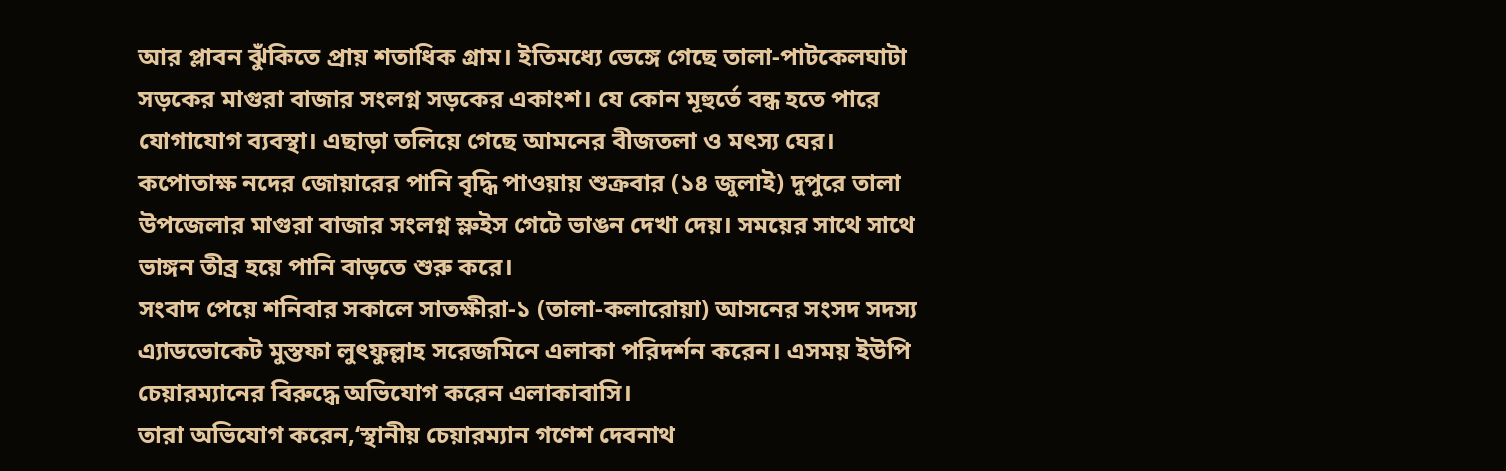আর প্লাবন ঝুঁকিতে প্রায় শতাধিক গ্রাম। ইতিমধ্যে ভেঙ্গে গেছে তালা-পাটকেলঘাটা সড়কের মাগুরা বাজার সংলগ্ন সড়কের একাংশ। যে কোন মূহুর্তে বন্ধ হতে পারে যোগাযোগ ব্যবস্থা। এছাড়া তলিয়ে গেছে আমনের বীজতলা ও মৎস্য ঘের।
কপোতাক্ষ নদের জোয়ারের পানি বৃদ্ধি পাওয়ায় শুক্রবার (১৪ জুলাই) দুপুরে তালা উপজেলার মাগুরা বাজার সংলগ্ন স্লুইস গেটে ভাঙন দেখা দেয়। সময়ের সাথে সাথে ভাঙ্গন তীব্র হয়ে পানি বাড়তে শুরু করে।
সংবাদ পেয়ে শনিবার সকালে সাতক্ষীরা-১ (তালা-কলারোয়া) আসনের সংসদ সদস্য এ্যাডভোকেট মুস্তফা লুৎফুল্লাহ সরেজমিনে এলাকা পরিদর্শন করেন। এসময় ইউপি চেয়ারম্যানের বিরুদ্ধে অভিযোগ করেন এলাকাবাসি।
তারা অভিযোগ করেন,‘স্থানীয় চেয়ারম্যান গণেশ দেবনাথ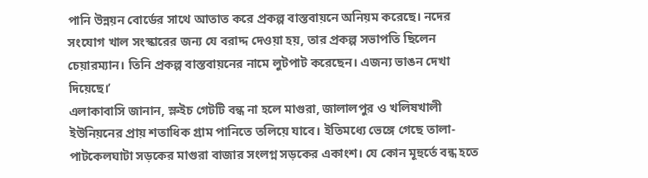পানি উন্নয়ন বোর্ডের সাথে আতাত করে প্রকল্প বাস্তবায়নে অনিয়ম করেছে। নদের সংযোগ খাল সংস্কারের জন্য যে বরাদ্দ দেওয়া হয়, তার প্রকল্প সভাপতি ছিলেন চেয়ারম্যান। তিনি প্রকল্প বাস্তবায়নের নামে লুটপাট করেছেন। এজন্য ভাঙন দেখা দিয়েছে।’
এলাকাবাসি জানান, স্লুইচ গেটটি বন্ধ না হলে মাগুরা, জালালপুর ও খলিষখালী ইউনিয়নের প্রায় শতাধিক গ্রাম পানিতে তলিয়ে যাবে। ইতিমধ্যে ভেঙ্গে গেছে তালা-পাটকেলঘাটা সড়কের মাগুরা বাজার সংলগ্ন সড়কের একাংশ। যে কোন মূহুর্তে বন্ধ হতে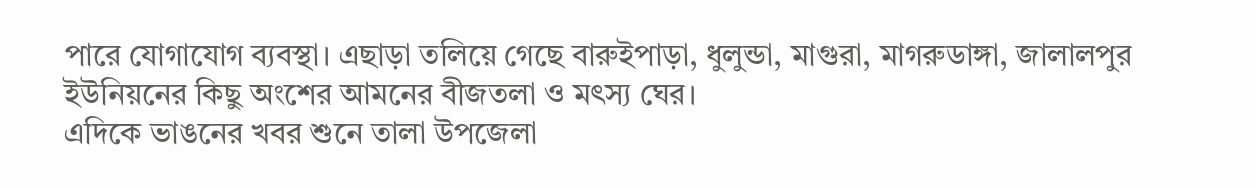পারে যোগাযোগ ব্যবস্থা। এছাড়া তলিয়ে গেছে বারুইপাড়া, ধুলুন্ডা, মাগুরা, মাগরুডাঙ্গা, জালালপুর ইউনিয়নের কিছু অংশের আমনের বীজতলা ও মৎস্য ঘের।
এদিকে ভাঙনের খবর শুনে তালা উপজেলা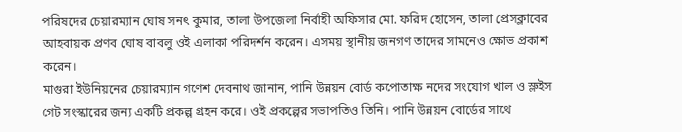পরিষদের চেয়ারম্যান ঘোষ সনৎ কুমার, তালা উপজেলা নির্বাহী অফিসার মো. ফরিদ হোসেন, তালা প্রেসক্লাবের আহবায়ক প্রণব ঘোষ বাবলু ওই এলাকা পরিদর্শন করেন। এসময় স্থানীয় জনগণ তাদের সামনেও ক্ষোভ প্রকাশ করেন।
মাগুরা ইউনিয়নের চেয়ারম্যান গণেশ দেবনাথ জানান, পানি উন্নয়ন বোর্ড কপোতাক্ষ নদের সংযোগ খাল ও স্লুইস গেট সংস্কারের জন্য একটি প্রকল্প গ্রহন করে। ওই প্রকল্পের সভাপতিও তিনি। পানি উন্নয়ন বোর্ডের সাথে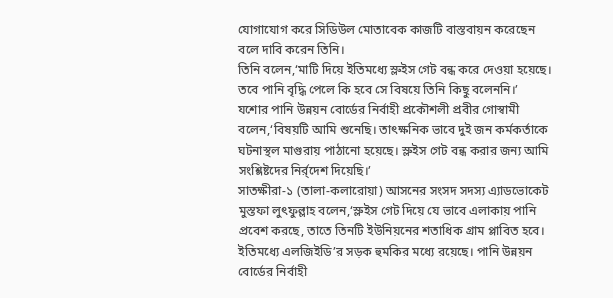যোগাযোগ করে সিডিউল মোতাবেক কাজটি বাস্তবায়ন করেছেন বলে দাবি করেন তিনি।
তিনি বলেন,‘মাটি দিয়ে ইতিমধ্যে স্লুইস গেট বন্ধ করে দেওয়া হয়েছে। তবে পানি বৃদ্ধি পেলে কি হবে সে বিষয়ে তিনি কিছু বলেননি।’
যশোর পানি উন্নয়ন বোর্ডের নির্বাহী প্রকৌশলী প্রবীর গোস্বামী বলেন,‘বিষয়টি আমি শুনেছি। তাৎক্ষনিক ভাবে দুই জন কর্মকর্তাকে ঘটনাস্থল মাগুরায় পাঠানো হয়েছে। স্লুইস গেট বন্ধ করার জন্য আমি সংশ্লিষ্টদের নির্র্দেশ দিয়েছি।’
সাতক্ষীরা-১ (তালা-কলারোয়া) আসনের সংসদ সদস্য এ্যাডভোকেট মুস্তফা লুৎফুল্লাহ বলেন,‘স্লুইস গেট দিয়ে যে ভাবে এলাকায় পানি প্রবেশ করছে, তাতে তিনটি ইউনিয়নের শতাধিক গ্রাম প্লাবিত হবে। ইতিমধ্যে এলজিইডি’র সড়ক হুমকির মধ্যে রয়েছে। পানি উন্নয়ন বোর্ডের নির্বাহী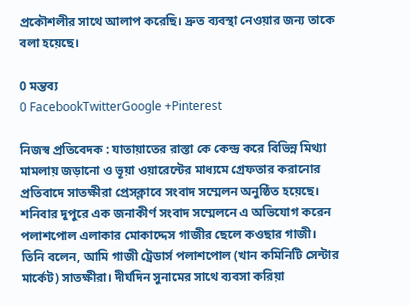প্রকৌশলীর সাথে আলাপ করেছি। দ্রুত ব্যবস্থা নেওয়ার জন্য তাকে বলা হয়েছে।

0 মন্তব্য
0 FacebookTwitterGoogle +Pinterest

নিজস্ব প্রতিবেদক : যাতায়াতের রাস্তা কে কেন্দ্র করে বিভিন্ন মিথ্যা মামলায় জড়ানো ও ভূয়া ওয়ারেন্টের মাধ্যমে গ্রেফতার করানোর প্রতিবাদে সাতক্ষীরা প্রেসক্লাবে সংবাদ সম্মেলন অনুষ্ঠিত হয়েছে।
শনিবার দুপুরে এক জনাকীর্ণ সংবাদ সম্মেলনে এ অভিযোগ করেন পলাশপোল এলাকার মোকাদ্দেস গাজীর ছেলে কওছার গাজী। তিনি বলেন, আমি গাজী ট্রেডার্স পলাশপোল (খান কমিনিটি সেন্টার মার্কেট) সাতক্ষীরা। দীর্ঘদিন সুনামের সাথে ব্যবসা করিয়া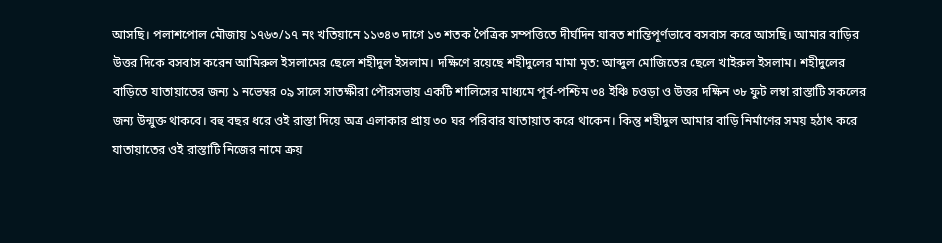আসছি। পলাশপোল মৌজায় ১৭৬৩/১৭ নং খতিয়ানে ১১৩৪৩ দাগে ১৩ শতক পৈত্রিক সম্পত্তিতে দীর্ঘদিন যাবত শান্তিপূর্ণভাবে বসবাস করে আসছি। আমার বাড়ির উত্তর দিকে বসবাস করেন আমিরুল ইসলামের ছেলে শহীদুল ইসলাম। দক্ষিণে রয়েছে শহীদুলের মামা মৃত: আব্দুল মোজিতের ছেলে খাইরুল ইসলাম। শহীদুলের বাড়িতে যাতায়াতের জন্য ১ নভেম্বর ০৯ সালে সাতক্ষীরা পৌরসভায় একটি শালিসের মাধ্যমে পূর্ব-পশ্চিম ৩৪ ইঞ্চি চওড়া ও উত্তর দক্ষিন ৩৮ ফুট লম্বা রাস্তাটি সকলের জন্য উন্মুক্ত থাকবে। বহু বছর ধরে ওই রাস্তা দিয়ে অত্র এলাকার প্রায় ৩০ ঘর পরিবার যাতায়াত করে থাকেন। কিন্তু শহীদুল আমার বাড়ি নির্মাণের সময় হঠাৎ করে যাতায়াতের ওই রাস্তাটি নিজের নামে ক্রয়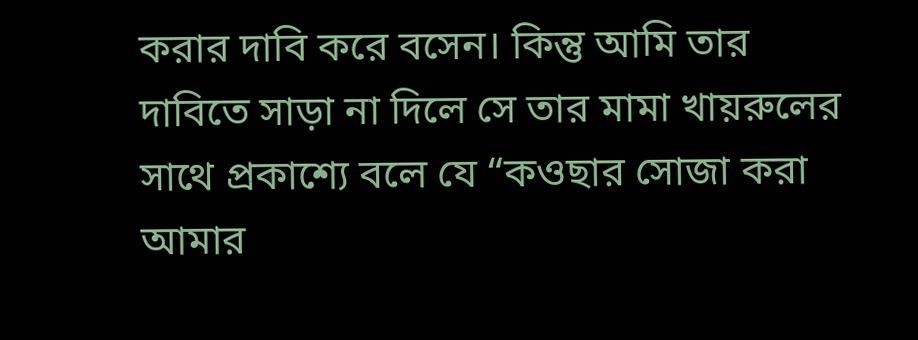করার দাবি করে বসেন। কিন্তু আমি তার দাবিতে সাড়া না দিলে সে তার মামা খায়রুলের সাথে প্রকাশ্যে বলে যে “কওছার সোজা করা আমার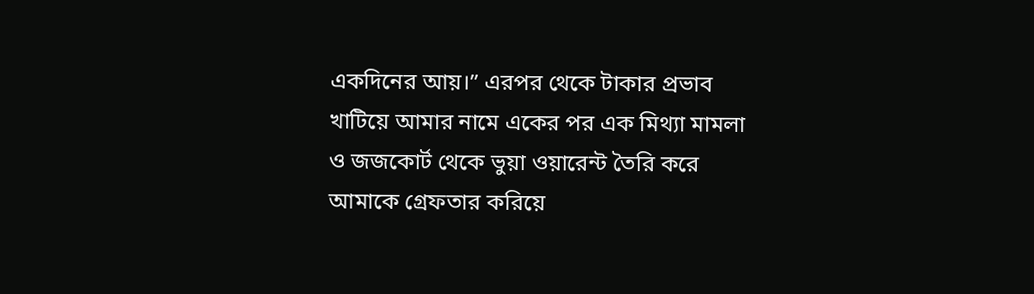একদিনের আয়।” এরপর থেকে টাকার প্রভাব খাটিয়ে আমার নামে একের পর এক মিথ্যা মামলা ও জজকোর্ট থেকে ভুয়া ওয়ারেন্ট তৈরি করে আমাকে গ্রেফতার করিয়ে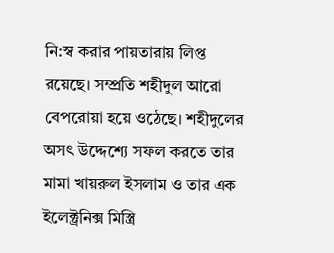নি:স্ব করার পায়তারায় লিপ্ত রয়েছে। সম্প্রতি শহীদুল আরো বেপরোয়া হয়ে ওঠেছে। শহীদুলের অসৎ উদ্দেশ্যে সফল করতে তার মামা খায়রুল ইসলাম ও তার এক ইলেক্ট্রনিক্স মিস্ত্রি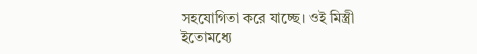সহযোগিতা করে যাচ্ছে। ওই মিস্ত্রী ইতোমধ্যে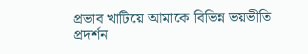প্রভাব খাটিয়ে আমাকে বিভিন্ন ভয়ভীতি প্রদর্শন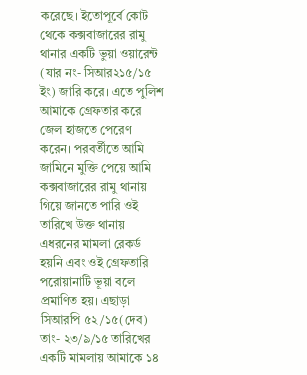করেছে। ইতোপূর্বে কোট থেকে কক্সবাজারের রামু থানার একটি ভুয়া ওয়ারেন্ট (যার নং- সিআর২১৫/১৫ ইং) জারি করে। এতে পুলিশ আমাকে গ্রেফতার করে জেল হাজতে পেরেণ করেন। পরবর্তীতে আমি জামিনে মুক্তি পেয়ে আমি কক্সবাজারের রামু থানায় গিয়ে জানতে পারি ওই তারিখে উক্ত থানায় এধরনের মামলা রেকর্ড হয়নি এবং ওই গ্রেফতারি পরোয়ানাটি ভূয়া বলে প্রমাণিত হয়। এছাড়া সিআরপি ৫২/১৫(দেব) তাং- ২৩/৯/১৫ তারিখের একটি মামলায় আমাকে ১৪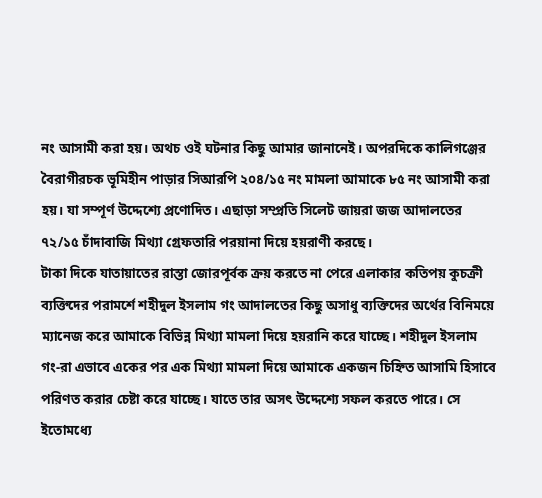নং আসামী করা হয়। অথচ ওই ঘটনার কিছু আমার জানানেই। অপরদিকে কালিগঞ্জের বৈরাগীরচক ভূমিহীন পাড়ার সিআরপি ২০৪/১৫ নং মামলা আমাকে ৮৫ নং আসামী করা হয়। যা সম্পূর্ণ উদ্দেশ্যে প্রণোদিত। এছাড়া সম্প্রতি সিলেট জায়রা জজ আদালতের ৭২/১৫ চাঁদাবাজি মিথ্যা গ্রেফতারি পরয়ানা দিয়ে হয়রাণী করছে।
টাকা দিকে যাতায়াতের রাস্তা জোরপূর্বক ক্রয় করতে না পেরে এলাকার কতিপয় কুচক্রী ব্যক্তিদের পরামর্শে শহীদুল ইসলাম গং আদালতের কিছু অসাধু ব্যক্তিদের অর্থের বিনিময়ে ম্যানেজ করে আমাকে বিভিন্ন মিথ্যা মামলা দিয়ে হয়রানি করে যাচ্ছে। শহীদুল ইসলাম গং-রা এভাবে একের পর এক মিথ্যা মামলা দিয়ে আমাকে একজন চিহ্নিত আসামি হিসাবে পরিণত করার চেষ্টা করে যাচ্ছে। যাতে তার অসৎ উদ্দেশ্যে সফল করতে পারে। সে ইতোমধ্যে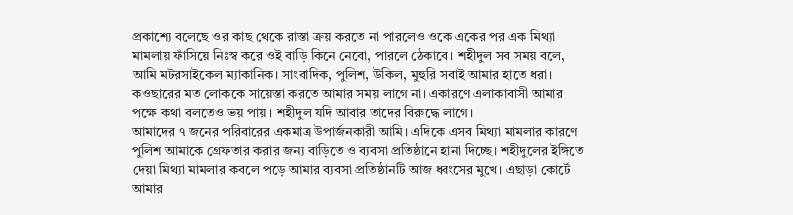প্রকাশ্যে বলেছে ওর কাছ থেকে রাস্তা ক্রয় করতে না পারলেও ওকে একের পর এক মিথ্যা মামলায় ফাঁসিয়ে নিঃস্ব করে ওই বাড়ি কিনে নেবো, পারলে ঠেকাবে। শহীদুল সব সময় বলে, আমি মটরসাইকেল ম্যাকানিক। সাংবাদিক, পুলিশ, উকিল, মুহুরি সবাই আমার হাতে ধরা। কওছারের মত লোককে সায়েস্তা করতে আমার সময় লাগে না। একারণে এলাকাবাসী আমার পক্ষে কথা বলতেও ভয় পায়। শহীদুল যদি আবার তাদের বিরুদ্ধে লাগে।
আমাদের ৭ জনের পরিবারের একমাত্র উপার্জনকারী আমি। এদিকে এসব মিথ্যা মামলার কারণে পুলিশ আমাকে গ্রেফতার করার জন্য বাড়িতে ও ব্যবসা প্রতিষ্ঠানে হানা দিচ্ছে। শহীদুলের ইঙ্গিতে দেয়া মিথ্যা মামলার কবলে পড়ে আমার ব্যবসা প্রতিষ্ঠানটি আজ ধ্বংসের মুখে। এছাড়া কোর্টে আমার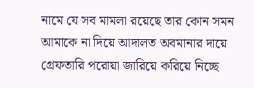নামে যে সব মামলা রয়েছে তার কোন সমন আমাকে না দিয়ে আদালত অবমানার দায়ে গ্রেফতারি পরোয়া জারিয়ে করিয়ে নিচ্ছে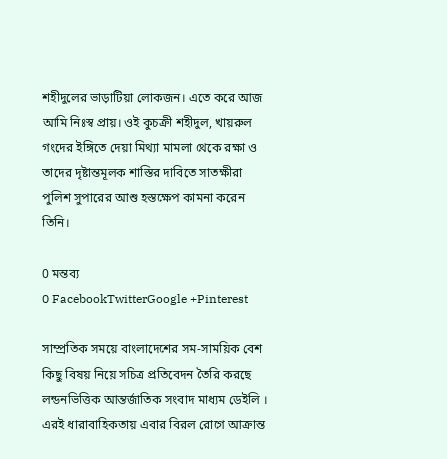শহীদুলের ভাড়াটিয়া লোকজন। এতে করে আজ আমি নিঃস্ব প্রায়। ওই কুচক্রী শহীদুল, খায়রুল গংদের ইঙ্গিতে দেয়া মিথ্যা মামলা থেকে রক্ষা ও তাদের দৃষ্টান্তমূলক শাস্তির দাবিতে সাতক্ষীরা পুলিশ সুপারের আশু হস্তক্ষেপ কামনা করেন তিনি।

0 মন্তব্য
0 FacebookTwitterGoogle +Pinterest

সাম্প্রতিক সময়ে বাংলাদেশের সম-সাময়িক বেশ কিছু বিষয় নিয়ে সচিত্র প্রতিবেদন তৈরি করছে লন্ডনভিত্তিক আন্তর্জাতিক সংবাদ মাধ্যম ডেইলি । এরই ধারাবাহিকতায় এবার বিরল রোগে আক্রান্ত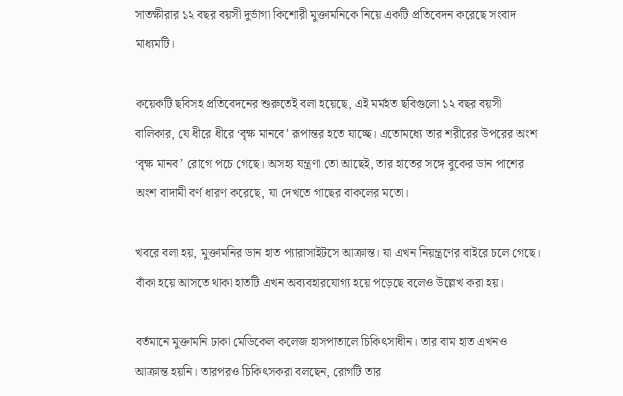সাতক্ষীরার ১২ বছর বয়সী দুর্ভাগা কিশোরী মুক্তামনিকে নিয়ে একটি প্রতিবেদন করেছে সংবাদ মাধ্যমটি।

কয়েকটি ছবিসহ প্রতিবেদনের শুরুতেই বলা হয়েছে, এই মর্মহত ছবিগুলো ১২ বছর বয়সী বালিকার, যে ধীরে ধীরে ‘বৃক্ষ মানবে’ রূপান্তর হতে যাচ্ছে। এতোমধ্যে তার শরীরের উপরের অংশ ‘বৃক্ষ মানব’ রোগে পচে গেছে। অসহ্য যন্ত্রণা তো আছেই, তার হাতের সঙ্গে বুকের ডান পাশের অংশ বাদামী বর্ণ ধারণ করেছে, যা দেখতে গাছের বাকলের মতো।

খবরে বলা হয়, মুক্তামনির ডান হাত প্যারাসাইটসে আক্রান্ত। যা এখন নিয়ন্ত্রণের বাইরে চলে গেছে। বাঁকা হয়ে আসতে থাকা হাতটি এখন অব্যবহারযোগ্য হয়ে পড়েছে বলেও উল্লেখ করা হয়।

বর্তমানে মুক্তামনি ঢাকা মেডিকেল কলেজ হাসপাতালে চিকিৎসাধীন। তার বাম হাত এখনও আক্রান্ত হয়নি। তারপরও চিকিৎসকরা বলছেন, রোগটি তার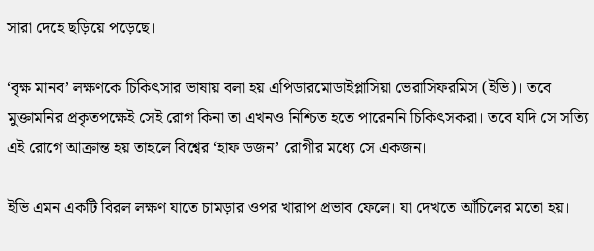সারা দেহে ছড়িয়ে পড়েছে।

‘বৃক্ষ মানব’ লক্ষণকে চিকিৎসার ভাষায় বলা হয় এপিডারমোডাইপ্লাসিয়া ভেরাসিফরমিস (ইভি)। তবে মুক্তামনির প্রকৃতপক্ষেই সেই রোগ কিনা তা এখনও নিশ্চিত হতে পারেননি চিকিৎসকরা। তবে যদি সে সত্যি এই রোগে আক্রান্ত হয় তাহলে বিশ্বের ‘হাফ ডজন’ রোগীর মধ্যে সে একজন।

ইভি এমন একটি বিরল লক্ষণ যাতে চামড়ার ওপর খারাপ প্রভাব ফেলে। যা দেখতে আঁচিলের মতো হয়।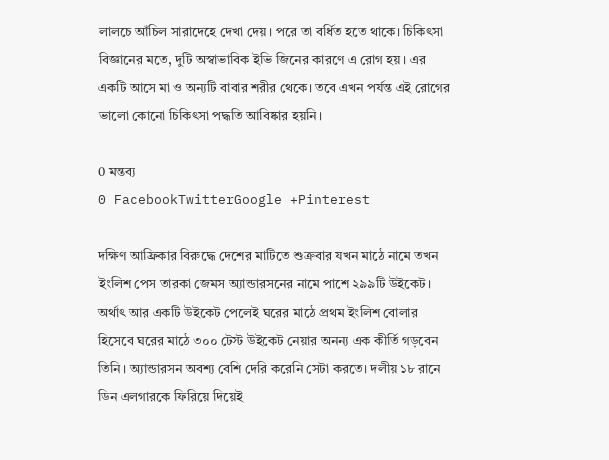লালচে আঁচিল সারাদেহে দেখা দেয়। পরে তা বর্ধিত হতে থাকে। চিকিৎসা বিজ্ঞানের মতে, দুটি অস্বাভাবিক ইভি জিনের কারণে এ রোগ হয়। এর একটি আসে মা ও অন্যটি বাবার শরীর থেকে। তবে এখন পর্যন্ত এই রোগের ভালো কোনো চিকিৎসা পদ্ধতি আবিষ্কার হয়নি।

0 মন্তব্য
0 FacebookTwitterGoogle +Pinterest

দক্ষিণ আফ্রিকার বিরুদ্ধে দেশের মাটিতে শুক্রবার যখন মাঠে নামে তখন ইংলিশ পেস তারকা জেমস অ্যান্ডারসনের নামে পাশে ২৯৯টি উইকেট। অর্থাৎ আর একটি উইকেট পেলেই ঘরের মাঠে প্রথম ইংলিশ বোলার হিসেবে ঘরের মাঠে ৩০০ টেস্ট উইকেট নেয়ার অনন্য এক কীর্তি গড়বেন তিনি। অ্যান্ডারসন অবশ্য বেশি দেরি করেনি সেটা করতে। দলীয় ১৮ রানে ডিন এলগারকে ফিরিয়ে দিয়েই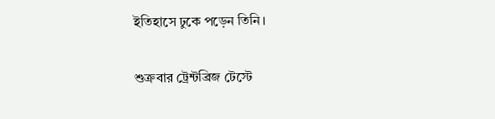ইতিহাসে ঢুকে পড়েন তিনি।

শুক্রবার ট্রেন্টব্রিজ টেস্টে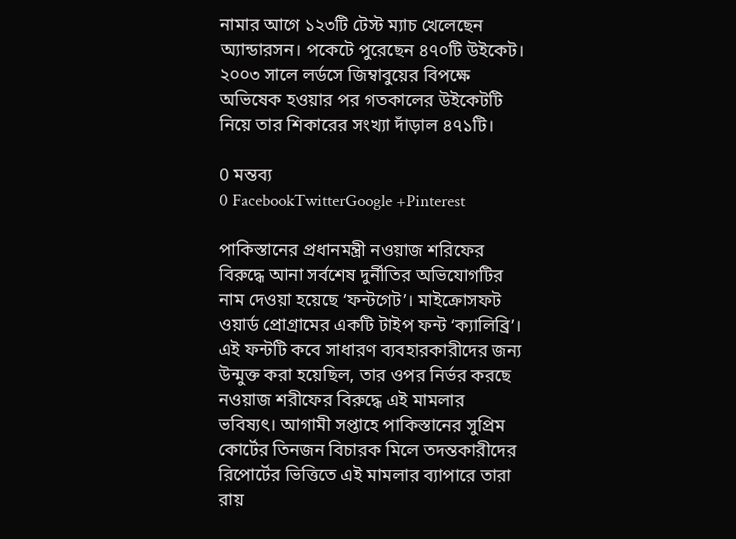নামার আগে ১২৩টি টেস্ট ম্যাচ খেলেছেন অ্যান্ডারসন। পকেটে পুরেছেন ৪৭০টি উইকেট। ২০০৩ সালে লর্ডসে জিম্বাবুয়ের বিপক্ষে অভিষেক হওয়ার পর গতকালের উইকেটটি নিয়ে তার শিকারের সংখ্যা দাঁড়াল ৪৭১টি।

0 মন্তব্য
0 FacebookTwitterGoogle +Pinterest

পাকিস্তানের প্রধানমন্ত্রী নওয়াজ শরিফের বিরুদ্ধে আনা সর্বশেষ দুর্নীতির অভিযোগটির নাম দেওয়া হয়েছে ‘ফন্টগেট’। মাইক্রোসফট ওয়ার্ড প্রোগ্রামের একটি টাইপ ফন্ট ‘ক্যালিব্রি’। এই ফন্টটি কবে সাধারণ ব্যবহারকারীদের জন্য উন্মুক্ত করা হয়েছিল, তার ওপর নির্ভর করছে নওয়াজ শরীফের বিরুদ্ধে এই মামলার ভবিষ্যৎ। আগামী সপ্তাহে পাকিস্তানের সুপ্রিম কোর্টের তিনজন বিচারক মিলে তদন্তকারীদের রিপোর্টের ভিত্তিতে এই মামলার ব্যাপারে তারা রায়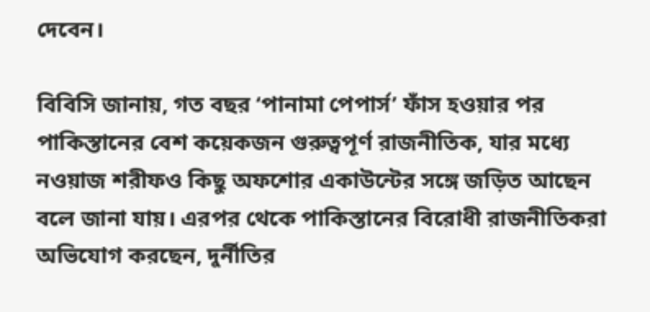দেবেন।

বিবিসি জানায়, গত বছর ‘পানামা পেপার্স’ ফাঁস হওয়ার পর পাকিস্তানের বেশ কয়েকজন গুরুত্বপূর্ণ রাজনীতিক, যার মধ্যে নওয়াজ শরীফও কিছু অফশোর একাউন্টের সঙ্গে জড়িত আছেন বলে জানা যায়। এরপর থেকে পাকিস্তানের বিরোধী রাজনীতিকরা অভিযোগ করছেন, দুর্নীতির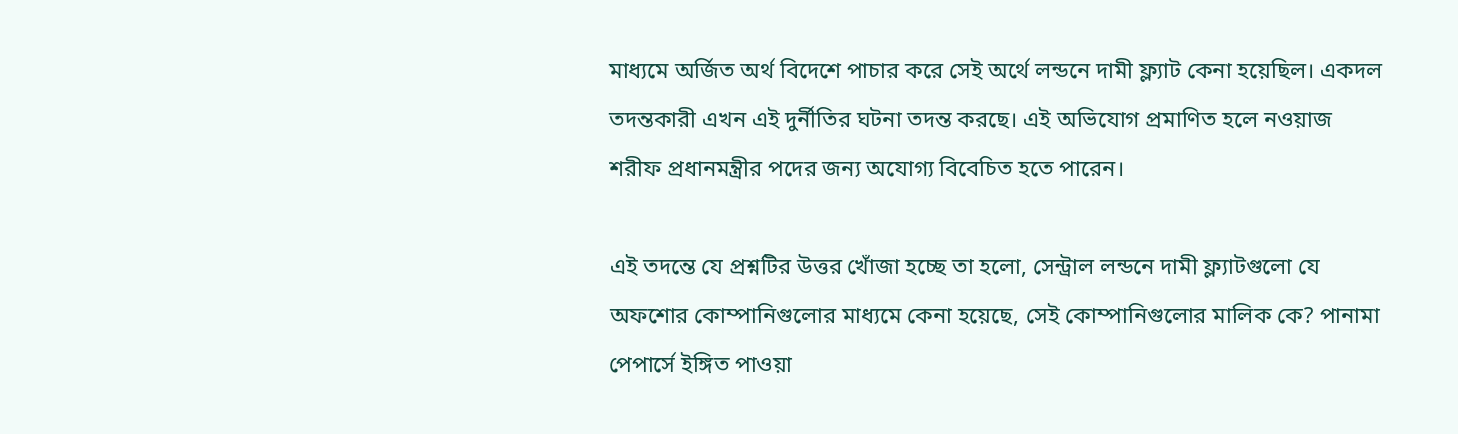মাধ্যমে অর্জিত অর্থ বিদেশে পাচার করে সেই অর্থে লন্ডনে দামী ফ্ল্যাট কেনা হয়েছিল। একদল তদন্তকারী এখন এই দুর্নীতির ঘটনা তদন্ত করছে। এই অভিযোগ প্রমাণিত হলে নওয়াজ শরীফ প্রধানমন্ত্রীর পদের জন্য অযোগ্য বিবেচিত হতে পারেন।

এই তদন্তে যে প্রশ্নটির উত্তর খোঁজা হচ্ছে তা হলো, সেন্ট্রাল লন্ডনে দামী ফ্ল্যাটগুলো যে অফশোর কোম্পানিগুলোর মাধ্যমে কেনা হয়েছে, সেই কোম্পানিগুলোর মালিক কে? পানামা পেপার্সে ইঙ্গিত পাওয়া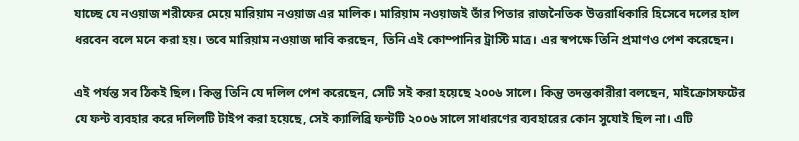যাচ্ছে যে নওয়াজ শরীফের মেয়ে মারিয়াম নওয়াজ এর মালিক। মারিয়াম নওয়াজই তাঁর পিতার রাজনৈতিক উত্তরাধিকারি হিসেবে দলের হাল ধরবেন বলে মনে করা হয়। তবে মারিয়াম নওয়াজ দাবি করছেন, তিনি এই কোম্পানির ট্রাস্টি মাত্র। এর স্বপক্ষে তিনি প্রমাণও পেশ করেছেন।

এই পর্যন্ত সব ঠিকই ছিল। কিন্তু তিনি যে দলিল পেশ করেছেন, সেটি সই করা হয়েছে ২০০৬ সালে। কিন্তু তদন্তকারীরা বলছেন, মাইক্রোসফটের যে ফন্ট ব্যবহার করে দলিলটি টাইপ করা হয়েছে, সেই ক্যালিব্রি ফন্টটি ২০০৬ সালে সাধারণের ব্যবহারের কোন সুযোই ছিল না। এটি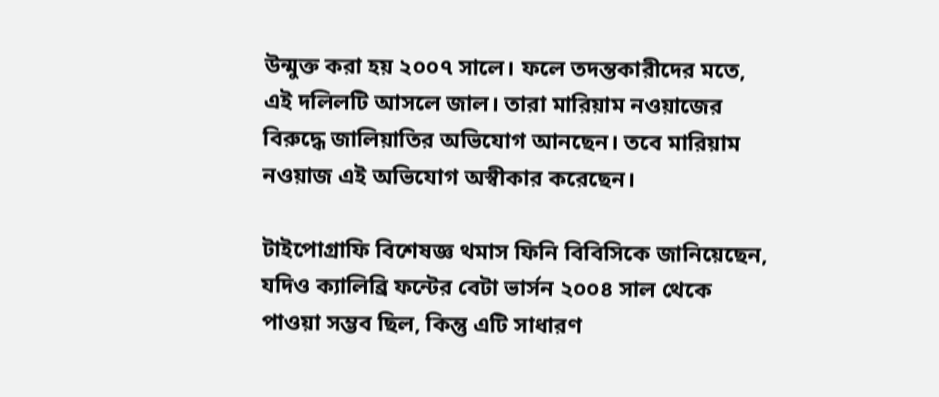উন্মুক্ত করা হয় ২০০৭ সালে। ফলে তদন্তকারীদের মতে, এই দলিলটি আসলে জাল। তারা মারিয়াম নওয়াজের বিরুদ্ধে জালিয়াতির অভিযোগ আনছেন। তবে মারিয়াম নওয়াজ এই অভিযোগ অস্বীকার করেছেন।

টাইপোগ্রাফি বিশেষজ্ঞ থমাস ফিনি বিবিসিকে জানিয়েছেন, যদিও ক্যালিব্রি ফন্টের বেটা ভার্সন ২০০৪ সাল থেকে পাওয়া সম্ভব ছিল, কিন্তু এটি সাধারণ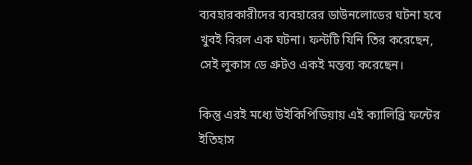ব্যবহারকারীদের ব্যবহারের ডাউনলোডের ঘটনা হবে খুবই বিরল এক ঘটনা। ফন্টটি যিনি তির করেছেন, সেই লুকাস ডে গ্রুটও একই মন্তব্য করেছেন।

কিন্তু এরই মধ্যে উইকিপিডিয়ায় এই ক্যালিব্রি ফন্টের ইতিহাস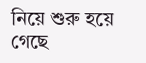নিয়ে শুরু হয়ে গেছে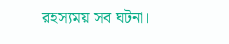রহস্যময় সব ঘটনা।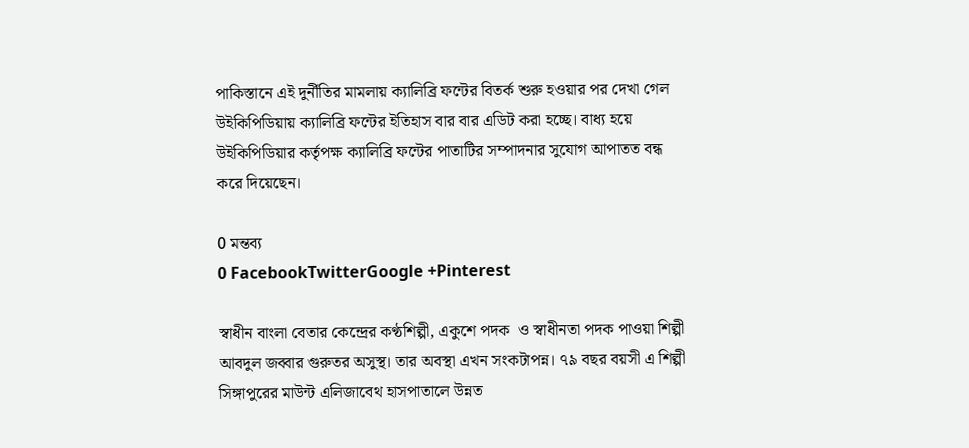পাকিস্তানে এই দুর্নীতির মামলায় ক্যালিব্রি ফন্টের বিতর্ক শুরু হওয়ার পর দেখা গেল উইকিপিডিয়ায় ক্যালিব্রি ফন্টের ইতিহাস বার বার এডিট করা হচ্ছে। বাধ্য হয়ে উইকিপিডিয়ার কর্তৃপক্ষ ক্যালিব্রি ফন্টের পাতাটির সম্পাদনার সুযোগ আপাতত বন্ধ করে দিয়েছেন।

0 মন্তব্য
0 FacebookTwitterGoogle +Pinterest

স্বাধীন বাংলা বেতার কেন্দ্রের কণ্ঠশিল্পী, একুশে পদক  ও স্বাধীনতা পদক পাওয়া শিল্পী আবদুল জব্বার গুরুতর অসুস্থ। তার অবস্থা এখন সংকটাপন্ন। ৭৯ বছর বয়সী এ শিল্পী সিঙ্গাপুরের মাউন্ট এলিজাবেথ হাসপাতালে উন্নত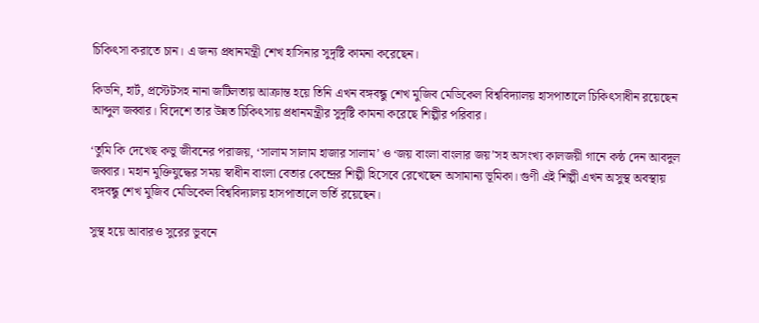চিকিৎসা করাতে চান। এ জন্য প্রধানমন্ত্রী শেখ হাসিনার সুদৃষ্টি কামনা করেছেন।

কিডনি, হার্ট, প্রস্টেটসহ নানা জটিলতায় আক্রান্ত হয়ে তিনি এখন বঙ্গবন্ধু শেখ মুজিব মেডিকেল বিশ্ববিদ্যালয় হাসপাতালে চিকিৎসাধীন রয়েছেন আব্দুল জব্বার। বিদেশে তার উন্নত চিকিৎসায় প্রধানমন্ত্রীর সুদৃষ্টি কামনা করেছে শিল্পীর পরিবার।

‘তুমি কি দেখেছ কভু জীবনের পরাজয়, ‘সালাম সালাম হাজার সালাম’ ও ‘জয় বাংলা বাংলার জয়’সহ অসংখ্য কালজয়ী গানে কন্ঠ দেন আবদুল জব্বার। মহান মুক্তিযুদ্ধের সময় স্বাধীন বাংলা বেতার কেন্দ্রের শিল্পী হিসেবে রেখেছেন অসামান্য ভূমিকা। গুণী এই শিল্পী এখন অসুস্থ অবস্থায় বঙ্গবন্ধু শেখ মুজিব মেডিকেল বিশ্ববিদ্যালয় হাসপাতালে ভর্তি রয়েছেন।

সুস্থ হয়ে আবারও সুরের ভুবনে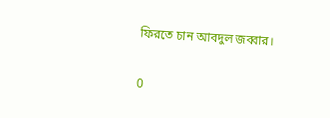ফিরতে চান আবদুল জব্বার।

0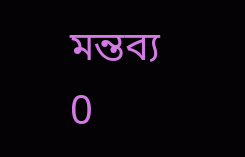মন্তব্য
0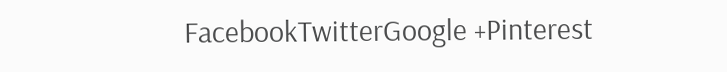FacebookTwitterGoogle +Pinterest